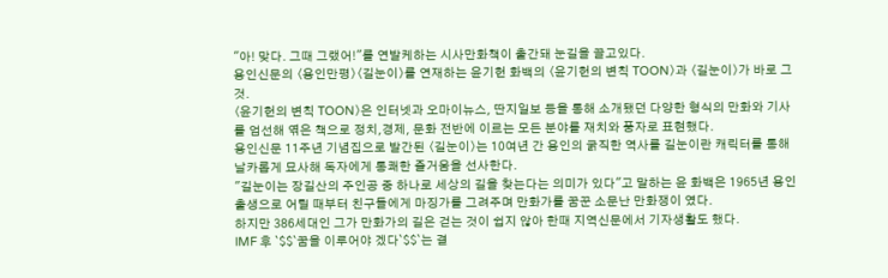"아! 맞다. 그때 그랬어!"를 연발케하는 시사만화책이 출간돼 눈길을 끌고있다.
용인신문의 〈용인만평〉〈길눈이〉를 연재하는 윤기헌 화백의 〈윤기헌의 변칙 TOON〉과 〈길눈이〉가 바로 그것.
〈윤기헌의 변칙 TOON〉은 인터넷과 오마이뉴스, 딴지일보 등을 통해 소개됐던 다양한 형식의 만화와 기사를 엄선해 엮은 책으로 정치,경제, 문화 전반에 이르는 모든 분야를 재치와 풍자로 표현했다.
용인신문 11주년 기념집으로 발간된 〈길눈이〉는 10여년 간 용인의 굵직한 역사를 길눈이란 캐릭터를 통해 날카롭게 묘사해 독자에게 통쾌한 즐거움을 선사한다.
"길눈이는 장길산의 주인공 중 하나로 세상의 길을 찾는다는 의미가 있다"고 말하는 윤 화백은 1965년 용인출생으로 어릴 때부터 친구들에게 마징가를 그려주며 만화가를 꿈꾼 소문난 만화쟁이 였다.
하지만 386세대인 그가 만화가의 길은 걷는 것이 쉽지 않아 한때 지역신문에서 기자생활도 했다.
IMF 후 `$$`꿈을 이루어야 겠다`$$`는 결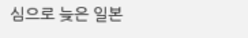심으로 늦은 일본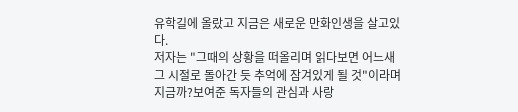유학길에 올랐고 지금은 새로운 만화인생을 살고있다.
저자는 "그때의 상황을 떠올리며 읽다보면 어느새 그 시절로 돌아간 듯 추억에 잠겨있게 될 것"이라며 지금까?보여준 독자들의 관심과 사랑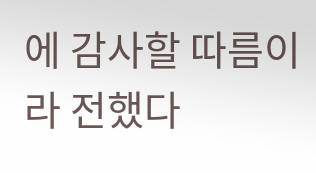에 감사할 따름이라 전했다